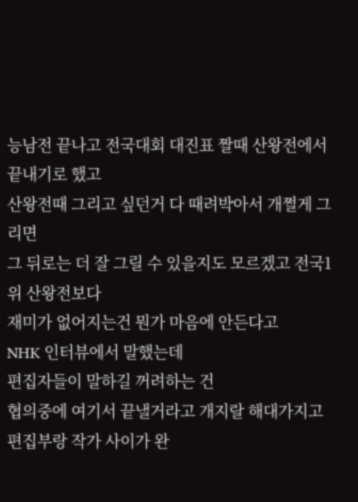능남전 끝나고 전국대회 대진표 짤때 산왕전에서 끝내기로 했고
산왕전때 그리고 싶던거 다 때려박아서 개쩔게 그리면
그 뒤로는 더 잘 그릴 수 있을지도 모르겠고 전국1위 산왕전보다
재미가 없어지는건 뭔가 마음에 안든다고
NHK 인터뷰에서 말했는데
편집자들이 말하길 꺼려하는 건
협의중에 여기서 끝낼거라고 개지랄 해대가지고
편집부랑 작가 사이가 완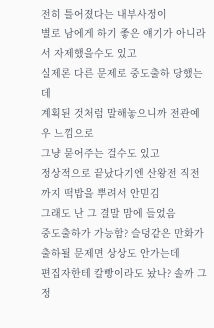전히 틀어졌다는 내부사정이
별로 남에게 하기 좋은 얘기가 아니라서 자제했을수도 있고
실제론 다른 문제로 중도출하 당했는데
계획된 것처럼 말해놓으니까 전관예우 느낌으로
그냥 묻어주는 걸수도 있고
정상적으로 끝났다기엔 산왕전 직전까지 떡밥을 뿌려서 안믿김
그래도 난 그 결말 맘에 들었음
중도출하가 가능함? 슬덩같은 만화가 출하될 문제면 상상도 안가는데
편집자한테 칼빵이라도 놨나? 솔까 그정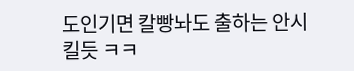도인기면 칼빵놔도 출하는 안시킬듯 ㅋㅋ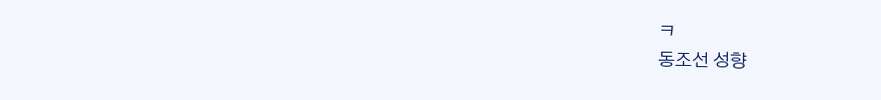ㅋ
동조선 성향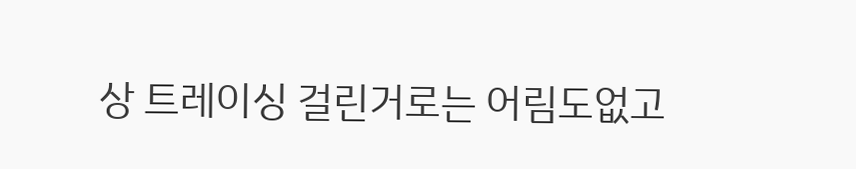상 트레이싱 걸린거로는 어림도없고